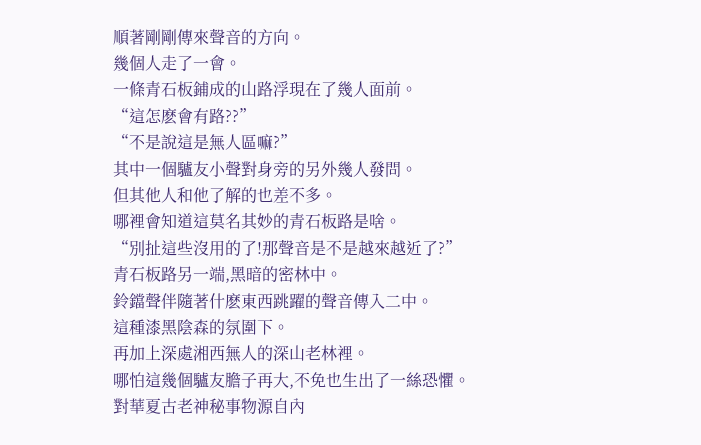順著剛剛傳來聲音的方向。
幾個人走了一會。
一條青石板鋪成的山路浮現在了幾人面前。
“這怎麽會有路??”
“不是說這是無人區嘛?”
其中一個驢友小聲對身旁的另外幾人發問。
但其他人和他了解的也差不多。
哪裡會知道這莫名其妙的青石板路是啥。
“別扯這些沒用的了!那聲音是不是越來越近了?”
青石板路另一端,黑暗的密林中。
鈴鐺聲伴隨著什麽東西跳躍的聲音傳入二中。
這種漆黑陰森的氛圍下。
再加上深處湘西無人的深山老林裡。
哪怕這幾個驢友膽子再大,不免也生出了一絲恐懼。
對華夏古老神秘事物源自內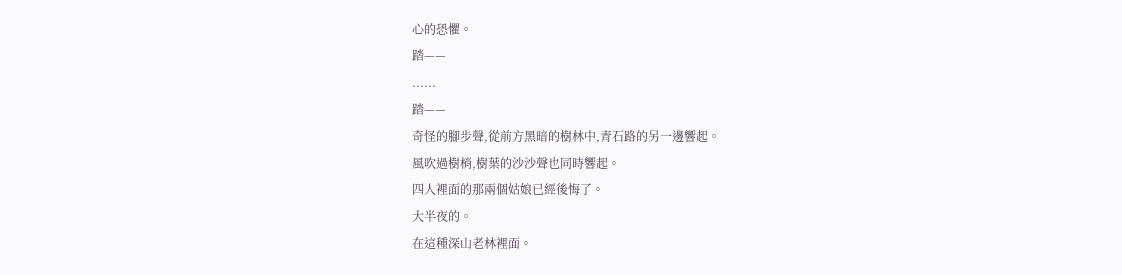心的恐懼。
踏——
......
踏——
奇怪的腳步聲,從前方黑暗的樹林中,青石路的另一邊響起。
風吹過樹梢,樹葉的沙沙聲也同時響起。
四人裡面的那兩個姑娘已經後悔了。
大半夜的。
在這種深山老林裡面。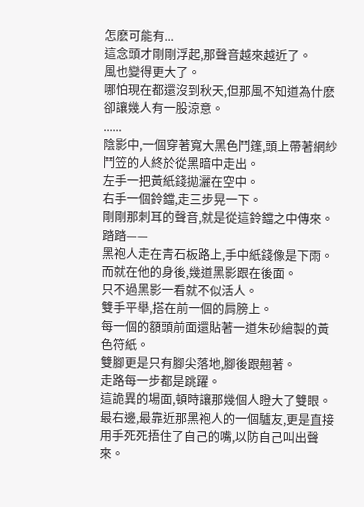怎麽可能有...
這念頭才剛剛浮起,那聲音越來越近了。
風也變得更大了。
哪怕現在都還沒到秋天,但那風不知道為什麽卻讓幾人有一股涼意。
......
陰影中,一個穿著寬大黑色鬥篷,頭上帶著網紗鬥笠的人終於從黑暗中走出。
左手一把黃紙錢拋灑在空中。
右手一個鈴鐺,走三步晃一下。
剛剛那刺耳的聲音,就是從這鈴鐺之中傳來。
踏踏——
黑袍人走在青石板路上,手中紙錢像是下雨。
而就在他的身後,幾道黑影跟在後面。
只不過黑影一看就不似活人。
雙手平舉,搭在前一個的肩膀上。
每一個的額頭前面還貼著一道朱砂繪製的黃色符紙。
雙腳更是只有腳尖落地,腳後跟翹著。
走路每一步都是跳躍。
這詭異的場面,頓時讓那幾個人瞪大了雙眼。
最右邊,最靠近那黑袍人的一個驢友,更是直接用手死死捂住了自己的嘴,以防自己叫出聲來。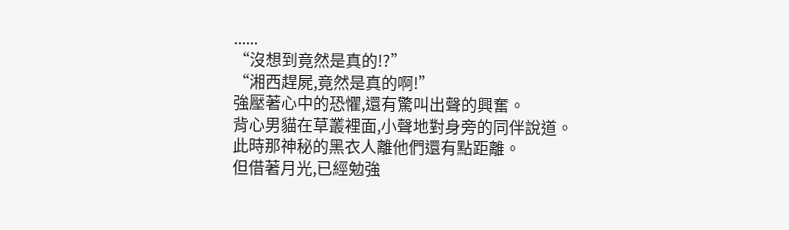......
“沒想到竟然是真的!?”
“湘西趕屍,竟然是真的啊!”
強壓著心中的恐懼,還有驚叫出聲的興奮。
背心男貓在草叢裡面,小聲地對身旁的同伴說道。
此時那神秘的黑衣人離他們還有點距離。
但借著月光,已經勉強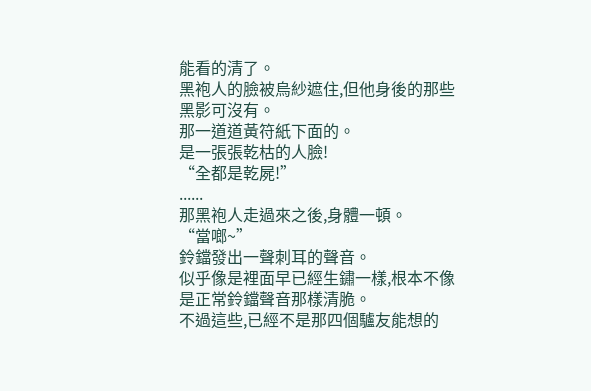能看的清了。
黑袍人的臉被烏紗遮住,但他身後的那些黑影可沒有。
那一道道黃符紙下面的。
是一張張乾枯的人臉!
“全都是乾屍!”
......
那黑袍人走過來之後,身體一頓。
“當啷~”
鈴鐺發出一聲刺耳的聲音。
似乎像是裡面早已經生鏽一樣,根本不像是正常鈴鐺聲音那樣清脆。
不過這些,已經不是那四個驢友能想的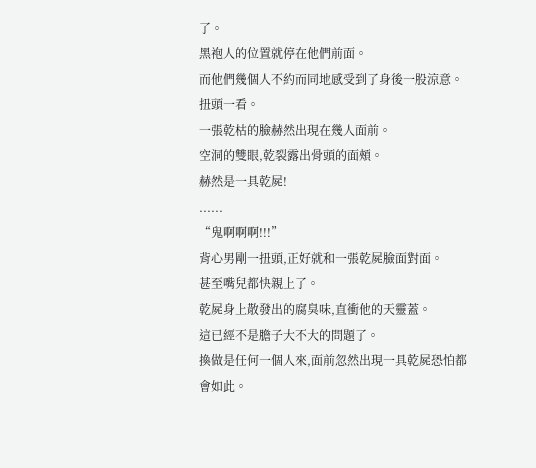了。
黑袍人的位置就停在他們前面。
而他們幾個人不約而同地感受到了身後一股涼意。
扭頭一看。
一張乾枯的臉赫然出現在幾人面前。
空洞的雙眼,乾裂露出骨頭的面頰。
赫然是一具乾屍!
......
“鬼啊啊啊!!!”
背心男剛一扭頭,正好就和一張乾屍臉面對面。
甚至嘴兒都快親上了。
乾屍身上散發出的腐臭味,直衝他的天靈蓋。
這已經不是膽子大不大的問題了。
換做是任何一個人來,面前忽然出現一具乾屍恐怕都會如此。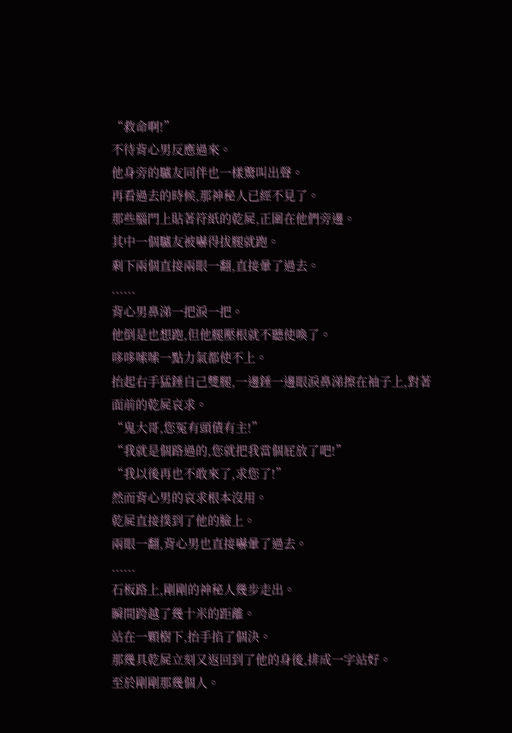“救命啊!”
不待背心男反應過來。
他身旁的驢友同伴也一樣驚叫出聲。
再看過去的時候,那神秘人已經不見了。
那些腦門上貼著符紙的乾屍,正圍在他們旁邊。
其中一個驢友被嚇得拔腿就跑。
剩下兩個直接兩眼一翻,直接暈了過去。
......
背心男鼻涕一把淚一把。
他倒是也想跑,但他腿壓根就不聽使喚了。
哆哆嗦嗦一點力氣都使不上。
抬起右手猛錘自己雙腿,一邊錘一邊眼淚鼻涕擦在袖子上,對著面前的乾屍哀求。
“鬼大哥,您冤有頭債有主!”
“我就是個路過的,您就把我當個屁放了吧!”
“我以後再也不敢來了,求您了!”
然而背心男的哀求根本沒用。
乾屍直接撲到了他的臉上。
兩眼一翻,背心男也直接嚇暈了過去。
......
石板路上,剛剛的神秘人幾步走出。
瞬間跨越了幾十米的距離。
站在一顆樹下,抬手掐了個決。
那幾具乾屍立刻又返回到了他的身後,排成一字站好。
至於剛剛那幾個人。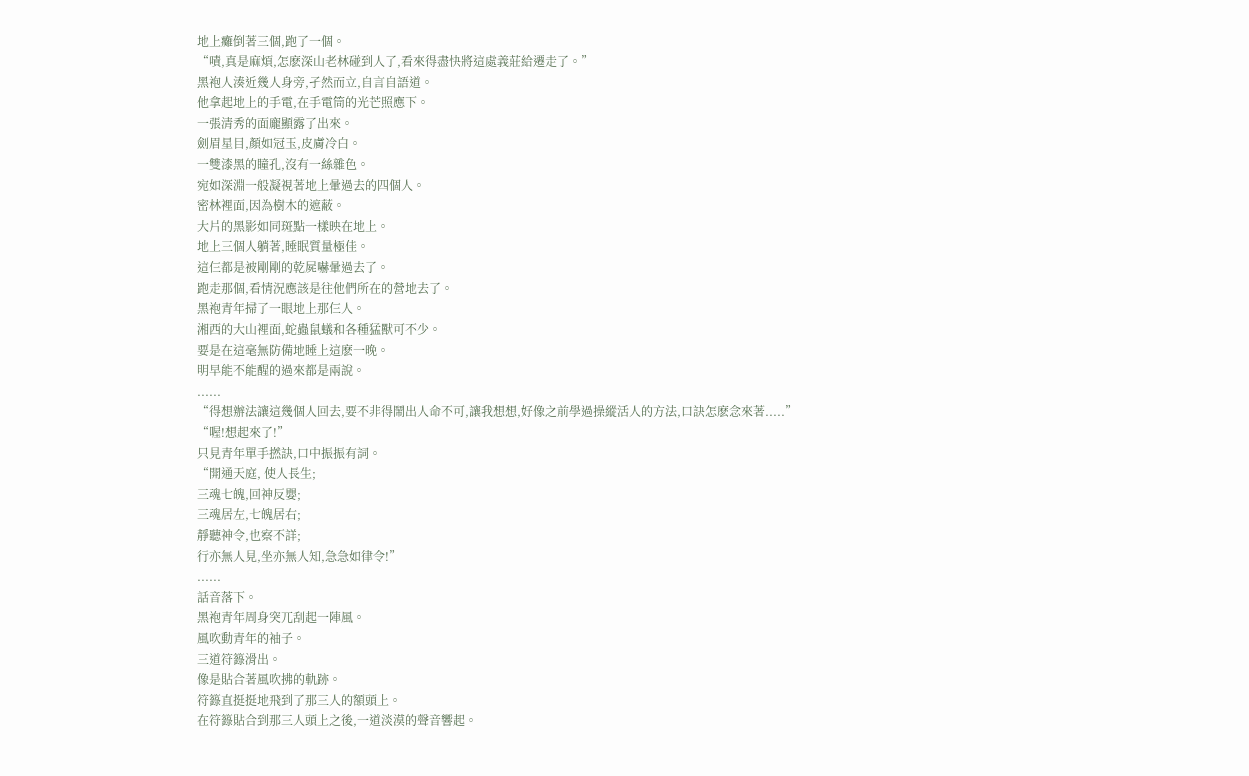地上癱倒著三個,跑了一個。
“嘖,真是麻煩,怎麽深山老林碰到人了,看來得盡快將這處義莊給遷走了。”
黑袍人湊近幾人身旁,孑然而立,自言自語道。
他拿起地上的手電,在手電筒的光芒照應下。
一張清秀的面龐顯露了出來。
劍眉星目,顏如冠玉,皮膚冷白。
一雙漆黑的瞳孔,沒有一絲雜色。
宛如深淵一般凝視著地上暈過去的四個人。
密林裡面,因為樹木的遮蔽。
大片的黑影如同斑點一樣映在地上。
地上三個人躺著,睡眠質量極佳。
這仨都是被剛剛的乾屍嚇暈過去了。
跑走那個,看情況應該是往他們所在的營地去了。
黑袍青年掃了一眼地上那仨人。
湘西的大山裡面,蛇蟲鼠蟻和各種猛獸可不少。
要是在這毫無防備地睡上這麽一晚。
明早能不能醒的過來都是兩說。
......
“得想辦法讓這幾個人回去,要不非得鬧出人命不可,讓我想想,好像之前學過操縱活人的方法,口訣怎麽念來著.....”
“喔!想起來了!”
只見青年單手撚訣,口中振振有詞。
“開通天庭, 使人長生;
三魂七魄,回神反嬰;
三魂居左,七魄居右;
靜聽神令,也察不詳;
行亦無人見,坐亦無人知,急急如律令!”
......
話音落下。
黑袍青年周身突兀刮起一陣風。
風吹動青年的袖子。
三道符籙滑出。
像是貼合著風吹拂的軌跡。
符籙直挺挺地飛到了那三人的額頭上。
在符籙貼合到那三人頭上之後,一道淡漠的聲音響起。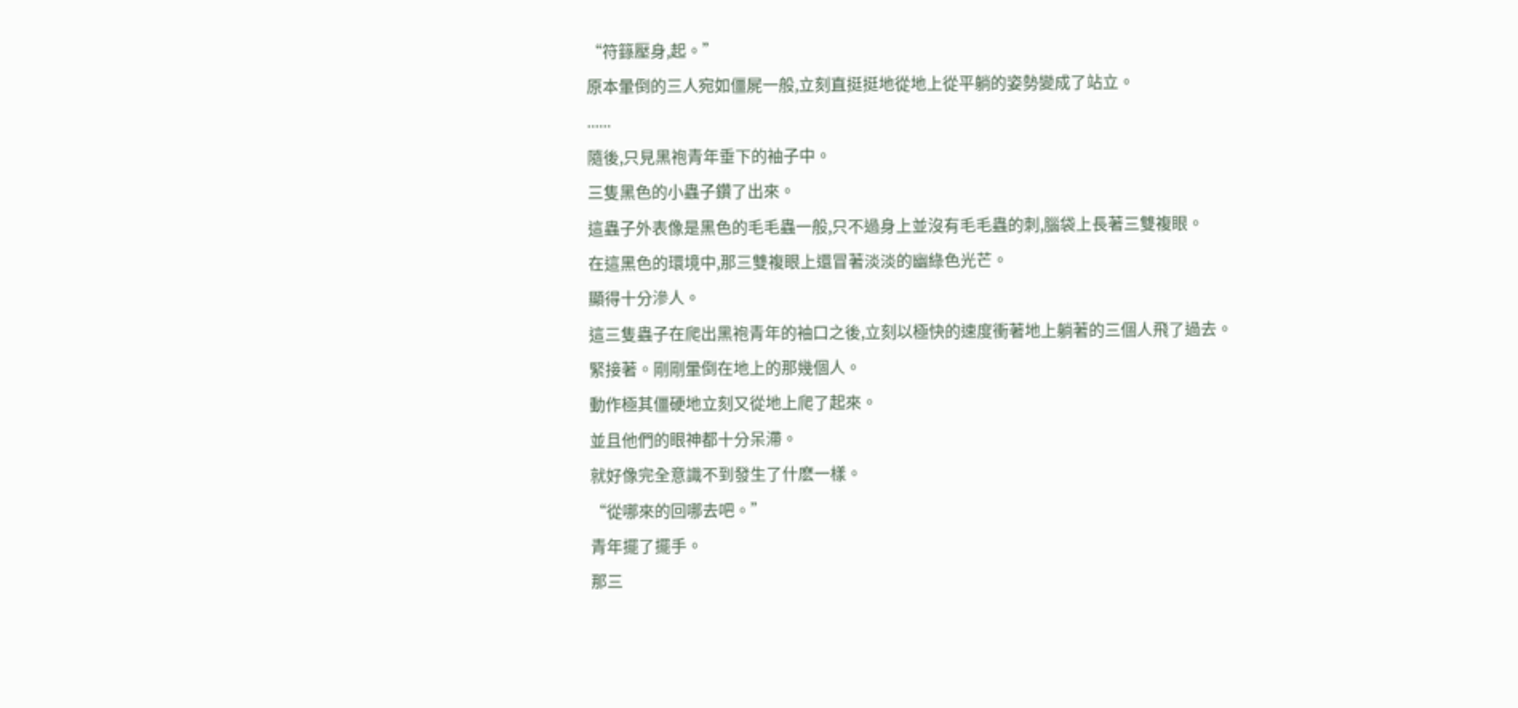“符籙壓身,起。”
原本暈倒的三人宛如僵屍一般,立刻直挺挺地從地上從平躺的姿勢變成了站立。
......
隨後,只見黑袍青年垂下的袖子中。
三隻黑色的小蟲子鑽了出來。
這蟲子外表像是黑色的毛毛蟲一般,只不過身上並沒有毛毛蟲的刺,腦袋上長著三雙複眼。
在這黑色的環境中,那三雙複眼上還冒著淡淡的幽綠色光芒。
顯得十分滲人。
這三隻蟲子在爬出黑袍青年的袖口之後,立刻以極快的速度衝著地上躺著的三個人飛了過去。
緊接著。剛剛暈倒在地上的那幾個人。
動作極其僵硬地立刻又從地上爬了起來。
並且他們的眼神都十分呆滯。
就好像完全意識不到發生了什麽一樣。
“從哪來的回哪去吧。”
青年擺了擺手。
那三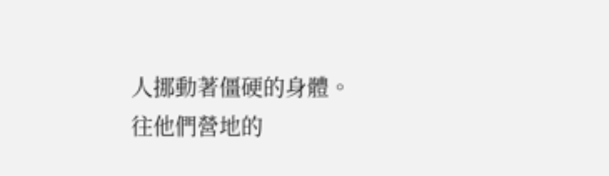人挪動著僵硬的身體。
往他們營地的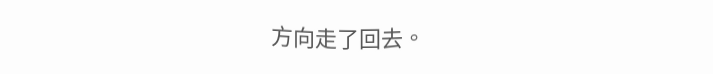方向走了回去。